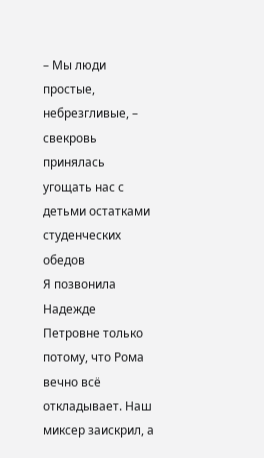– Мы люди простые, небрезгливые, – свекровь принялась угощать нас с детьми остатками студенческих обедов
Я позвонила Надежде Петровне только потому, что Рома вечно всё откладывает. Наш миксер заискрил, а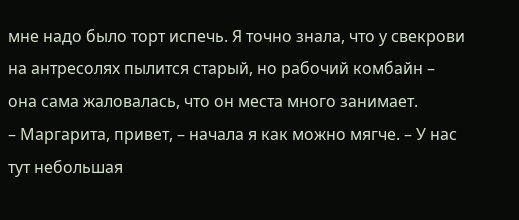мне надо было торт испечь. Я точно знала, что у свекрови на антресолях пылится старый, но рабочий комбайн – она сама жаловалась, что он места много занимает.
– Маргарита, привет, – начала я как можно мягче. – У нас тут небольшая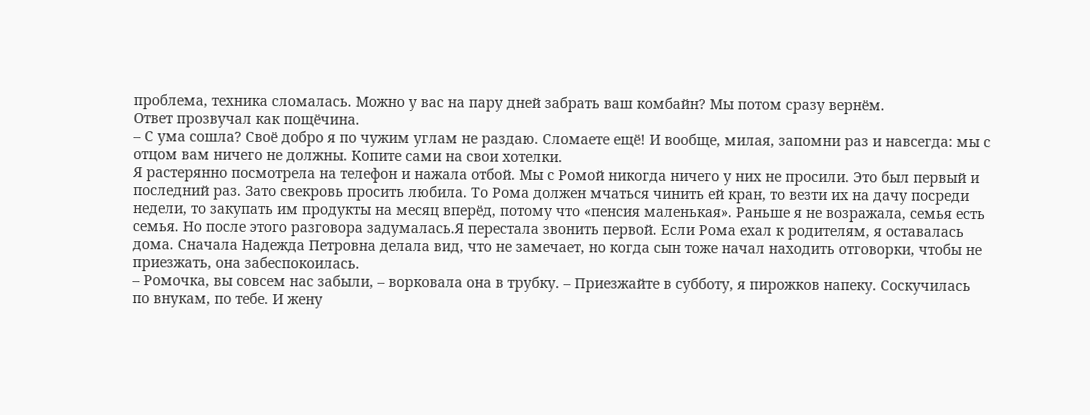проблема, техника сломалась. Можно у вас на пару дней забрать ваш комбайн? Мы потом сразу вернём.
Ответ прозвучал как пощёчина.
– С ума сошла? Своё добро я по чужим углам не раздаю. Сломаете ещё! И вообще, милая, запомни раз и навсегда: мы с отцом вам ничего не должны. Копите сами на свои хотелки.
Я растерянно посмотрела на телефон и нажала отбой. Мы с Ромой никогда ничего у них не просили. Это был первый и последний раз. Зато свекровь просить любила. То Рома должен мчаться чинить ей кран, то везти их на дачу посреди недели, то закупать им продукты на месяц вперёд, потому что «пенсия маленькая». Раньше я не возражала, семья есть семья. Но после этого разговора задумалась.Я перестала звонить первой. Если Рома ехал к родителям, я оставалась дома. Сначала Надежда Петровна делала вид, что не замечает, но когда сын тоже начал находить отговорки, чтобы не приезжать, она забеспокоилась.
– Ромочка, вы совсем нас забыли, – ворковала она в трубку. – Приезжайте в субботу, я пирожков напеку. Соскучилась по внукам, по тебе. И жену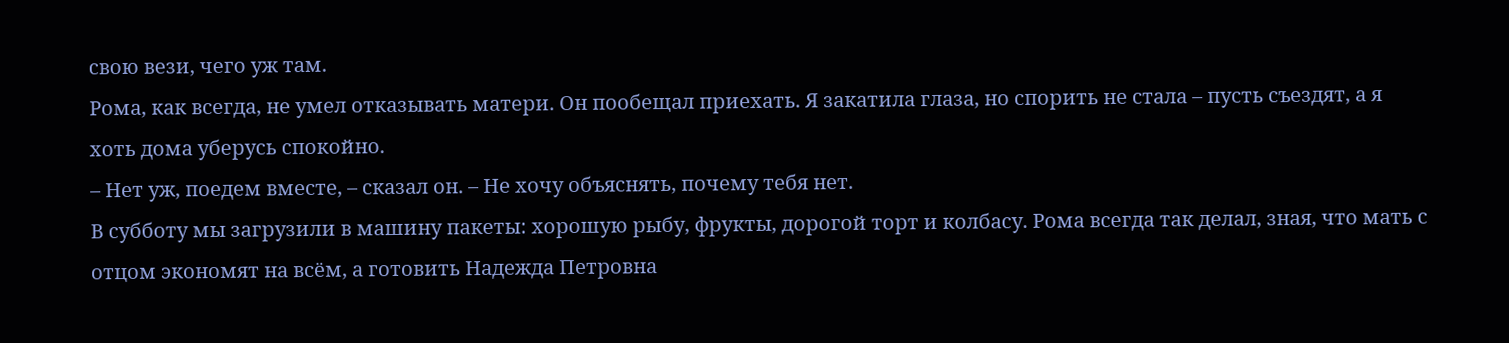свою вези, чего уж там.
Рома, как всегда, не умел отказывать матери. Он пообещал приехать. Я закатила глаза, но спорить не стала – пусть съездят, а я хоть дома уберусь спокойно.
– Нет уж, поедем вместе, – сказал он. – Не хочу объяснять, почему тебя нет.
В субботу мы загрузили в машину пакеты: хорошую рыбу, фрукты, дорогой торт и колбасу. Рома всегда так делал, зная, что мать с отцом экономят на всём, а готовить Надежда Петровна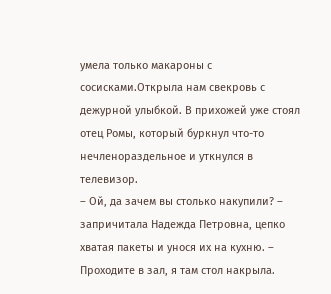умела только макароны с сосисками.Открыла нам свекровь с дежурной улыбкой. В прихожей уже стоял отец Ромы, который буркнул что-то нечленораздельное и уткнулся в телевизор.
– Ой, да зачем вы столько накупили? – запричитала Надежда Петровна, цепко хватая пакеты и унося их на кухню. – Проходите в зал, я там стол накрыла.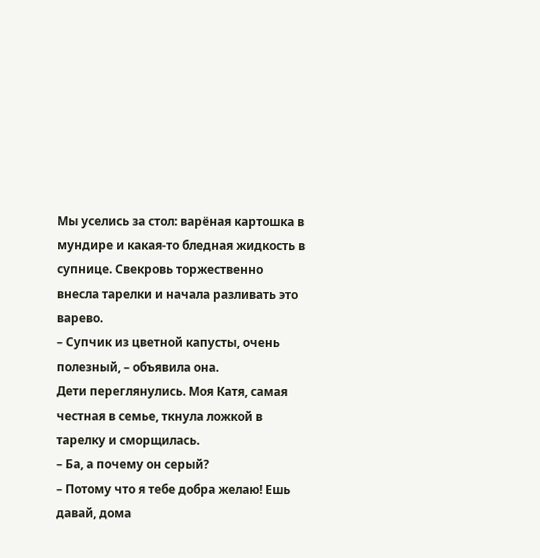Мы уселись за стол: варёная картошка в мундире и какая-то бледная жидкость в супнице. Свекровь торжественно внесла тарелки и начала разливать это варево.
– Супчик из цветной капусты, очень полезный, – объявила она.
Дети переглянулись. Моя Катя, самая честная в семье, ткнула ложкой в тарелку и сморщилась.
– Ба, а почему он серый?
– Потому что я тебе добра желаю! Ешь давай, дома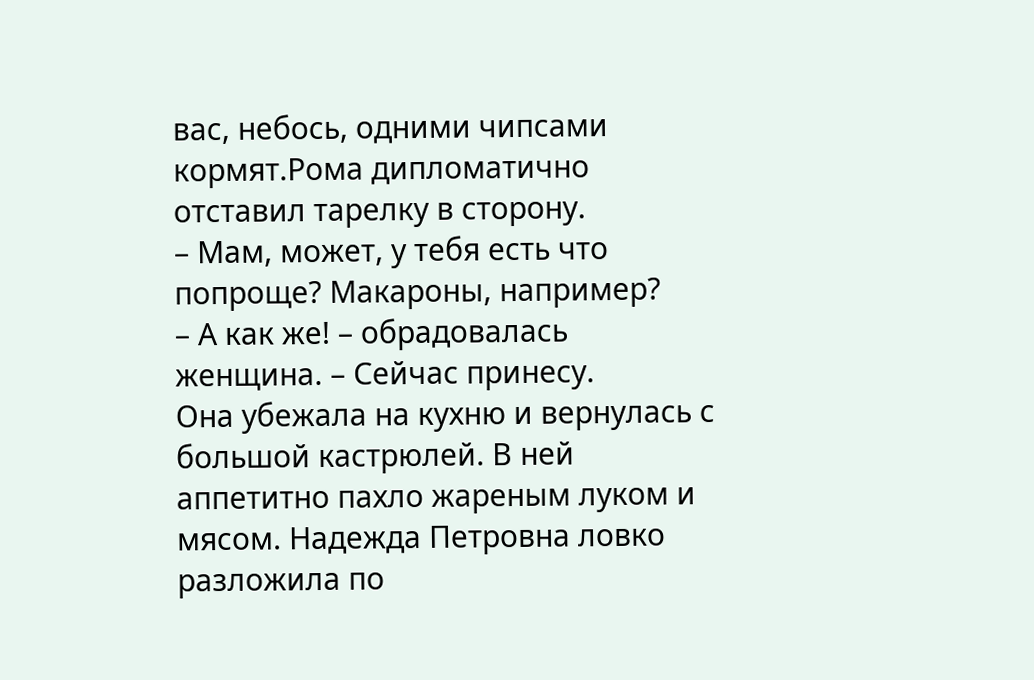вас, небось, одними чипсами кормят.Рома дипломатично отставил тарелку в сторону.
– Мам, может, у тебя есть что попроще? Макароны, например?
– А как же! – обрадовалась женщина. – Сейчас принесу.
Она убежала на кухню и вернулась с большой кастрюлей. В ней аппетитно пахло жареным луком и мясом. Надежда Петровна ловко разложила по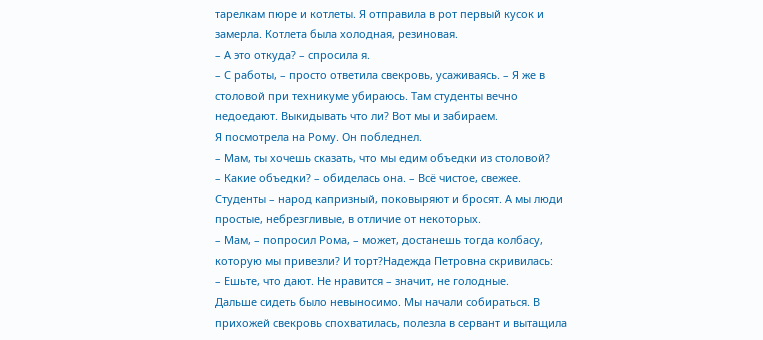тарелкам пюре и котлеты. Я отправила в рот первый кусок и замерла. Котлета была холодная, резиновая.
– А это откуда? – спросила я.
– С работы, – просто ответила свекровь, усаживаясь. – Я же в столовой при техникуме убираюсь. Там студенты вечно недоедают. Выкидывать что ли? Вот мы и забираем.
Я посмотрела на Рому. Он побледнел.
– Мам, ты хочешь сказать, что мы едим объедки из столовой?
– Какие объедки? – обиделась она. – Всё чистое, свежее. Студенты – народ капризный, поковыряют и бросят. А мы люди простые, небрезгливые, в отличие от некоторых.
– Мам, – попросил Рома, – может, достанешь тогда колбасу, которую мы привезли? И торт?Надежда Петровна скривилась:
– Ешьте, что дают. Не нравится – значит, не голодные.
Дальше сидеть было невыносимо. Мы начали собираться. В прихожей свекровь спохватилась, полезла в сервант и вытащила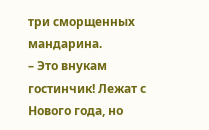три сморщенных мандарина.
– Это внукам гостинчик! Лежат с Нового года, но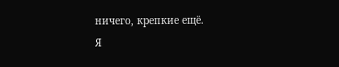ничего, крепкие ещё.
Я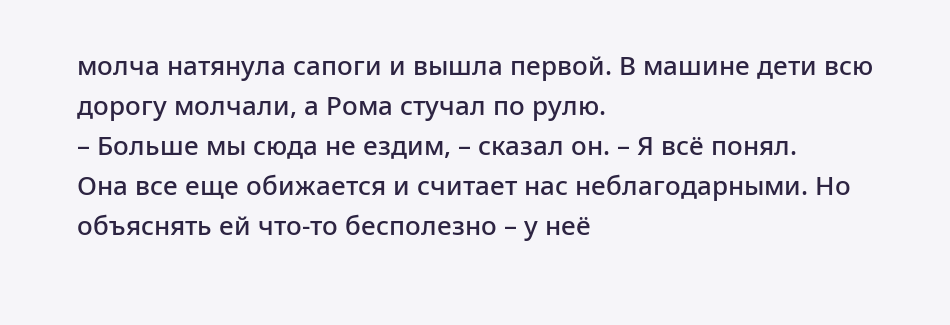молча натянула сапоги и вышла первой. В машине дети всю дорогу молчали, а Рома стучал по рулю.
– Больше мы сюда не ездим, – сказал он. – Я всё понял.
Она все еще обижается и считает нас неблагодарными. Но объяснять ей что-то бесполезно – у неё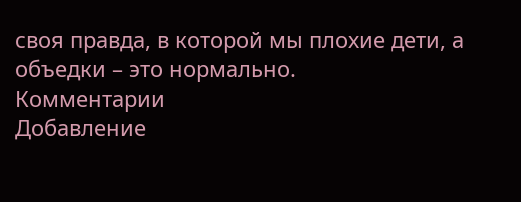своя правда, в которой мы плохие дети, а объедки – это нормально.
Комментарии
Добавление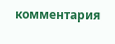комментария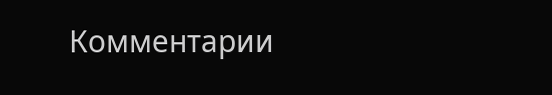Комментарии